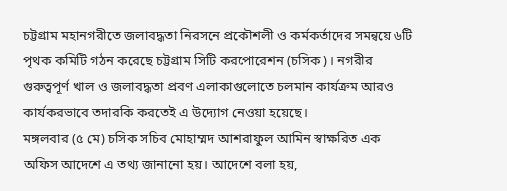চট্টগ্রাম মহানগরীতে জলাবদ্ধতা নিরসনে প্রকৌশলী ও কর্মকর্তাদের সমন্বয়ে ৬টি পৃথক কমিটি গঠন করেছে চট্টগ্রাম সিটি করপোরেশন (চসিক)। নগরীর গুরুত্বপূর্ণ খাল ও জলাবদ্ধতা প্রবণ এলাকাগুলোতে চলমান কার্যক্রম আরও কার্যকরভাবে তদারকি করতেই এ উদ্যোগ নেওয়া হয়েছে।
মঙ্গলবার (৫ মে) চসিক সচিব মোহাম্মদ আশরাফুল আমিন স্বাক্ষরিত এক অফিস আদেশে এ তথ্য জানানো হয়। আদেশে বলা হয়,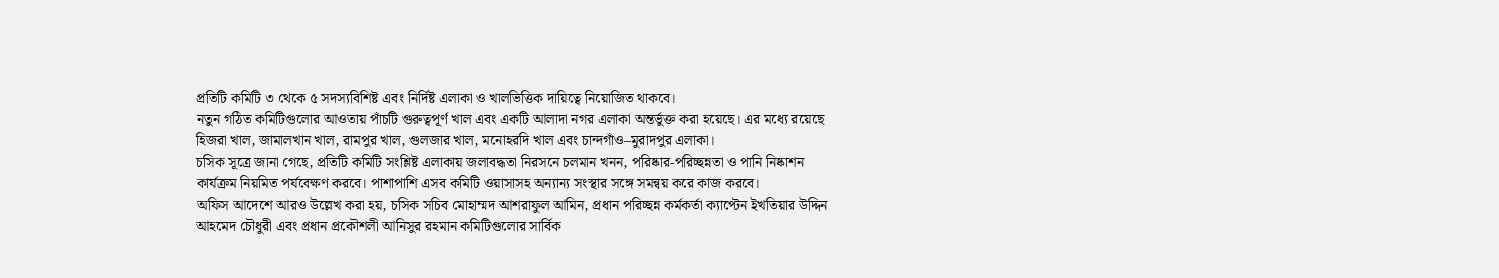প্রতিটি কমিটি ৩ থেকে ৫ সদস্যবিশিষ্ট এবং নির্দিষ্ট এলাকা ও খালভিত্তিক দায়িত্বে নিয়োজিত থাকবে।
নতুন গঠিত কমিটিগুলোর আওতায় পাঁচটি গুরুত্বপূর্ণ খাল এবং একটি আলাদা নগর এলাকা অন্তর্ভুক্ত করা হয়েছে। এর মধ্যে রয়েছে হিজরা খাল, জামালখান খাল, রামপুর খাল, গুলজার খাল, মনোহরদি খাল এবং চান্দগাঁও–মুরাদপুর এলাকা।
চসিক সূত্রে জানা গেছে, প্রতিটি কমিটি সংশ্লিষ্ট এলাকায় জলাবদ্ধতা নিরসনে চলমান খনন, পরিষ্কার-পরিচ্ছন্নতা ও পানি নিষ্কাশন কার্যক্রম নিয়মিত পর্যবেক্ষণ করবে। পাশাপাশি এসব কমিটি ওয়াসাসহ অন্যান্য সংস্থার সঙ্গে সমন্বয় করে কাজ করবে।
অফিস আদেশে আরও উল্লেখ করা হয়, চসিক সচিব মোহাম্মদ আশরাফুল আমিন, প্রধান পরিচ্ছন্ন কর্মকর্তা ক্যাপ্টেন ইখতিয়ার উদ্দিন আহমেদ চৌধুরী এবং প্রধান প্রকৌশলী আনিসুর রহমান কমিটিগুলোর সার্বিক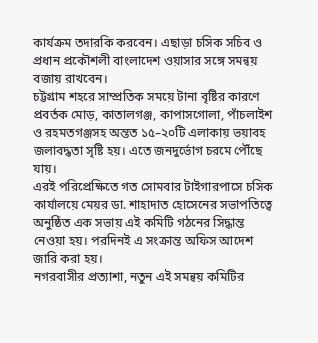কার্যক্রম তদারকি করবেন। এছাড়া চসিক সচিব ও প্রধান প্রকৌশলী বাংলাদেশ ওয়াসার সঙ্গে সমন্বয় বজায় রাখবেন।
চট্টগ্রাম শহরে সাম্প্রতিক সময়ে টানা বৃষ্টির কারণে প্রবর্তক মোড়, কাতালগঞ্জ, কাপাসগোলা, পাঁচলাইশ ও রহমতগঞ্জসহ অন্তত ১৫–২০টি এলাকায় ভয়াবহ জলাবদ্ধতা সৃষ্টি হয়। এতে জনদুর্ভোগ চরমে পৌঁছে যায়।
এরই পরিপ্রেক্ষিতে গত সোমবার টাইগারপাসে চসিক কার্যালয়ে মেয়র ডা. শাহাদাত হোসেনের সভাপতিত্বে অনুষ্ঠিত এক সভায় এই কমিটি গঠনের সিদ্ধান্ত নেওয়া হয়। পরদিনই এ সংক্রান্ত অফিস আদেশ জারি করা হয়।
নগরবাসীর প্রত্যাশা, নতুন এই সমন্বয় কমিটির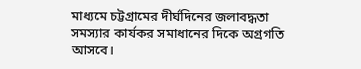মাধ্যমে চট্টগ্রামের দীর্ঘদিনের জলাবদ্ধতা সমস্যার কার্যকর সমাধানের দিকে অগ্রগতি আসবে।